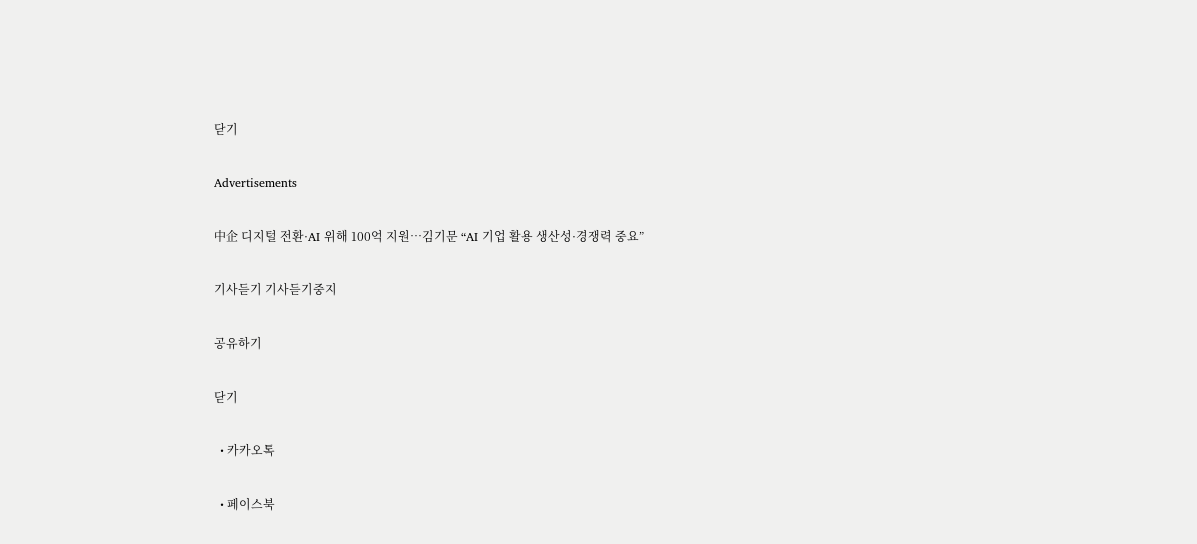닫기

Advertisements

中企 디지털 전환·AI 위해 100억 지원…김기문 “AI 기업 활용 생산성·경쟁력 중요”

기사듣기 기사듣기중지

공유하기

닫기

  • 카카오톡

  • 페이스북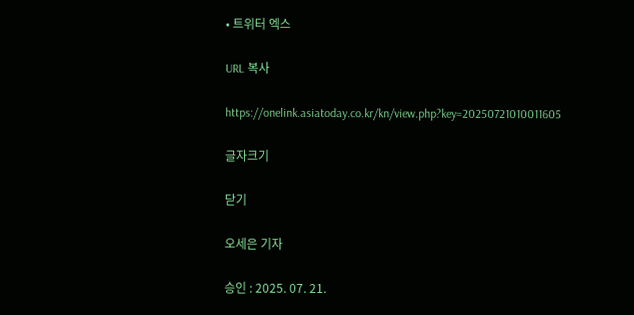• 트위터 엑스

URL 복사

https://onelink.asiatoday.co.kr/kn/view.php?key=20250721010011605

글자크기

닫기

오세은 기자

승인 : 2025. 07. 21.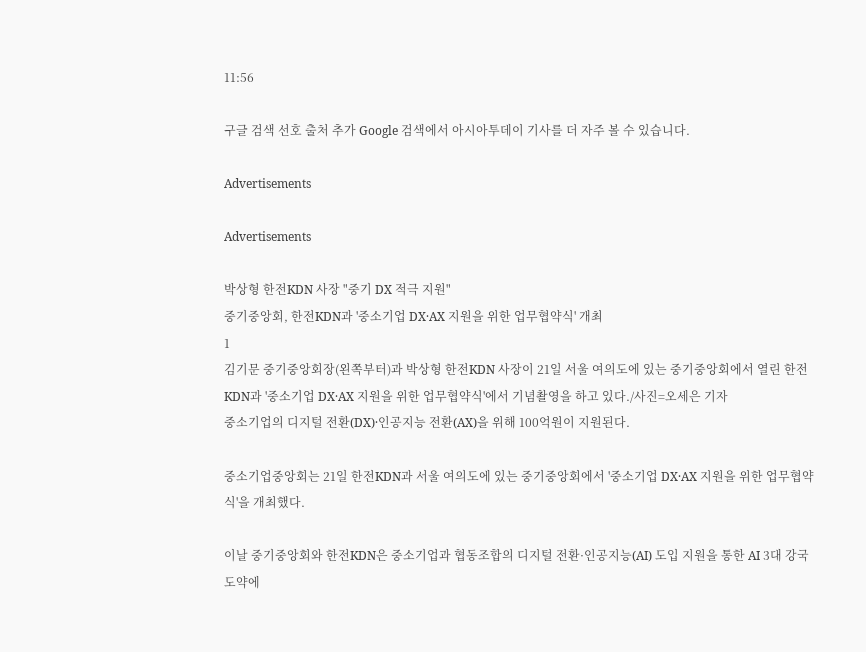11:56

구글 검색 선호 출처 추가 Google 검색에서 아시아투데이 기사를 더 자주 볼 수 있습니다.

Advertisements

Advertisements

박상형 한전KDN 사장 "중기 DX 적극 지원"
중기중앙회, 한전KDN과 '중소기업 DX·AX 지원을 위한 업무협약식' 개최
1
김기문 중기중앙회장(왼쪽부터)과 박상형 한전KDN 사장이 21일 서울 여의도에 있는 중기중앙회에서 열린 한전KDN과 '중소기업 DX·AX 지원을 위한 업무협약식'에서 기념촬영을 하고 있다./사진=오세은 기자
중소기업의 디지털 전환(DX)·인공지능 전환(AX)을 위해 100억원이 지원된다.

중소기업중앙회는 21일 한전KDN과 서울 여의도에 있는 중기중앙회에서 '중소기업 DX·AX 지원을 위한 업무협약식'을 개최했다.

이날 중기중앙회와 한전KDN은 중소기업과 협동조합의 디지털 전환·인공지능(AI) 도입 지원을 통한 AI 3대 강국 도약에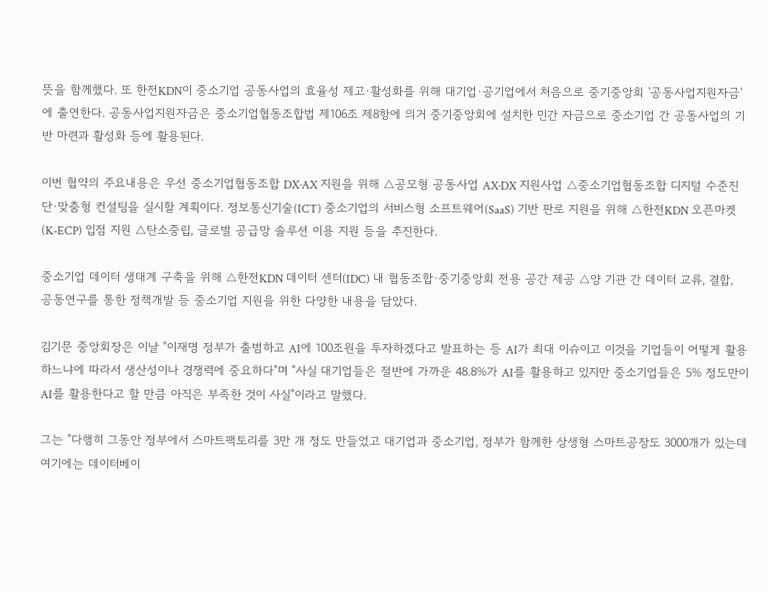뜻을 함께했다. 또 한전KDN이 중소기업 공동사업의 효율성 제고·활성화를 위해 대기업·공기업에서 처음으로 중기중앙회 '공동사업지원자금'에 출연한다. 공동사업지원자금은 중소기업협동조합법 제106조 제8항에 의거 중기중앙회에 설치한 민간 자금으로 중소기업 간 공동사업의 기반 마련과 활성화 등에 활용된다.

이번 협약의 주요내용은 우선 중소기업협동조합 DX·AX 지원을 위해 △공모형 공동사업 AX·DX 지원사업 △중소기업협동조합 디지털 수준진단·맞춤형 컨설팅을 실시할 계획이다. 정보통신기술(ICT) 중소기업의 서비스형 소프트웨어(SaaS) 기반 판로 지원을 위해 △한전KDN 오픈마켓(K-ECP) 입점 지원 △탄소중립, 글로벌 공급망 솔루션 이용 지원 등을 추진한다.

중소기업 데이터 생태계 구축을 위해 △한전KDN 데이터 센터(IDC) 내 협동조합·중기중앙회 전용 공간 제공 △양 기관 간 데이터 교류, 결합, 공동연구를 통한 정책개발 등 중소기업 지원을 위한 다양한 내용을 담았다.

김기문 중앙회장은 이날 "이재명 정부가 출범하고 AI에 100조원을 투자하겠다고 발표하는 등 AI가 최대 이슈이고 이것을 기업들이 어떻게 활용하느냐에 따라서 생산성이나 경쟁력에 중요하다"며 "사실 대기업들은 절반에 가까운 48.8%가 AI를 활용하고 있지만 중소기업들은 5% 정도만이 AI를 활용한다고 할 만큼 아직은 부족한 것이 사실"이라고 말했다.

그는 "다행히 그동안 정부에서 스마트팩토리를 3만 개 정도 만들었고 대기업과 중소기업, 정부가 함께한 상생형 스마트공장도 3000개가 있는데 여기에는 데이터베이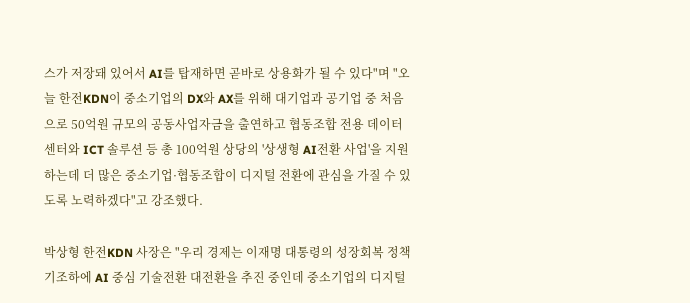스가 저장돼 있어서 AI를 탑재하면 곧바로 상용화가 될 수 있다"며 "오늘 한전KDN이 중소기업의 DX와 AX를 위해 대기업과 공기업 중 처음으로 50억원 규모의 공동사업자금을 출연하고 협동조합 전용 데이터센터와 ICT 솔루션 등 총 100억원 상당의 '상생형 AI전환 사업'을 지원하는데 더 많은 중소기업·협동조합이 디지털 전환에 관심을 가질 수 있도록 노력하겠다"고 강조했다.

박상형 한전KDN 사장은 "우리 경제는 이재명 대통령의 성장회복 정책 기조하에 AI 중심 기술전환 대전환을 추진 중인데 중소기업의 디지털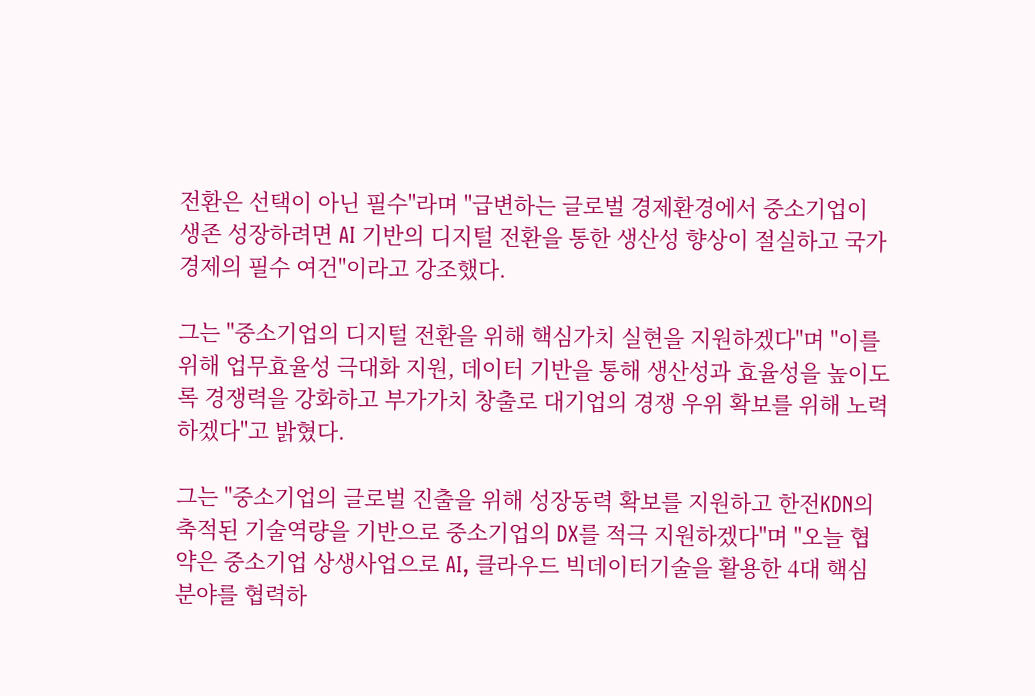전환은 선택이 아닌 필수"라며 "급변하는 글로벌 경제환경에서 중소기업이 생존 성장하려면 AI 기반의 디지털 전환을 통한 생산성 향상이 절실하고 국가경제의 필수 여건"이라고 강조했다.

그는 "중소기업의 디지털 전환을 위해 핵심가치 실현을 지원하겠다"며 "이를 위해 업무효율성 극대화 지원, 데이터 기반을 통해 생산성과 효율성을 높이도록 경쟁력을 강화하고 부가가치 창출로 대기업의 경쟁 우위 확보를 위해 노력하겠다"고 밝혔다.

그는 "중소기업의 글로벌 진출을 위해 성장동력 확보를 지원하고 한전KDN의 축적된 기술역량을 기반으로 중소기업의 DX를 적극 지원하겠다"며 "오늘 협약은 중소기업 상생사업으로 AI, 클라우드 빅데이터기술을 활용한 4대 핵심분야를 협력하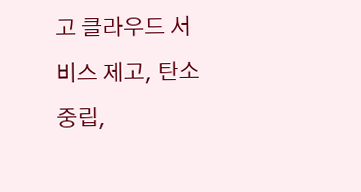고 클라우드 서비스 제고, 탄소중립,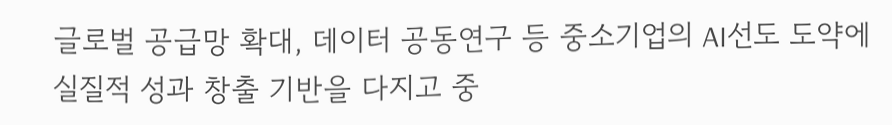글로벌 공급망 확대, 데이터 공동연구 등 중소기업의 AI선도 도약에 실질적 성과 창출 기반을 다지고 중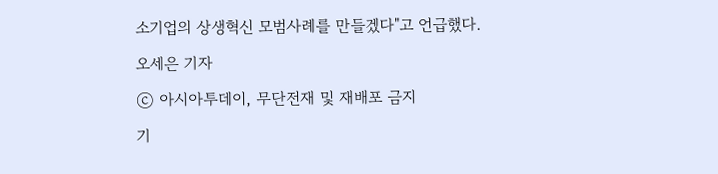소기업의 상생혁신 모범사례를 만들겠다"고 언급했다.

오세은 기자

ⓒ 아시아투데이, 무단전재 및 재배포 금지

기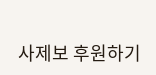사제보 후원하기